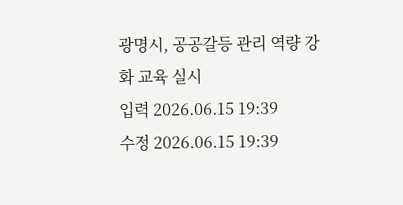광명시, 공공갈등 관리 역량 강화 교육 실시
입력 2026.06.15 19:39
수정 2026.06.15 19:39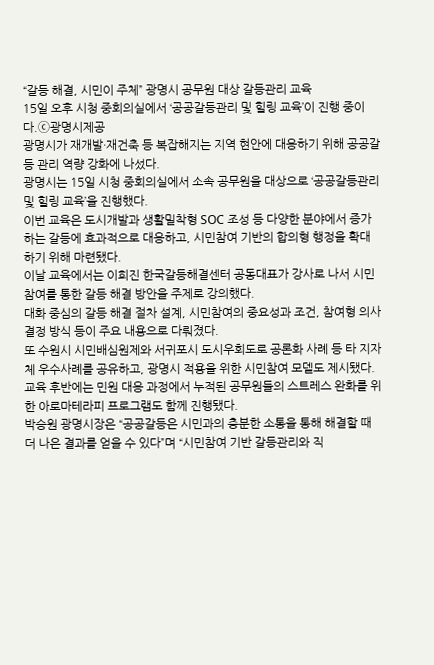“갈등 해결, 시민이 주체” 광명시 공무원 대상 갈등관리 교육
15일 오후 시청 중회의실에서 ‘공공갈등관리 및 힐링 교육’이 진행 중이다.ⓒ광명시제공
광명시가 재개발·재건축 등 복잡해지는 지역 현안에 대응하기 위해 공공갈등 관리 역량 강화에 나섰다.
광명시는 15일 시청 중회의실에서 소속 공무원을 대상으로 ‘공공갈등관리 및 힐링 교육’을 진행했다.
이번 교육은 도시개발과 생활밀착형 SOC 조성 등 다양한 분야에서 증가하는 갈등에 효과적으로 대응하고, 시민참여 기반의 합의형 행정을 확대하기 위해 마련됐다.
이날 교육에서는 이희진 한국갈등해결센터 공동대표가 강사로 나서 시민참여를 통한 갈등 해결 방안을 주제로 강의했다.
대화 중심의 갈등 해결 절차 설계, 시민참여의 중요성과 조건, 참여형 의사결정 방식 등이 주요 내용으로 다뤄졌다.
또 수원시 시민배심원제와 서귀포시 도시우회도로 공론화 사례 등 타 지자체 우수사례를 공유하고, 광명시 적용을 위한 시민참여 모델도 제시됐다.
교육 후반에는 민원 대응 과정에서 누적된 공무원들의 스트레스 완화를 위한 아로마테라피 프로그램도 함께 진행됐다.
박승원 광명시장은 “공공갈등은 시민과의 충분한 소통을 통해 해결할 때 더 나은 결과를 얻을 수 있다”며 “시민참여 기반 갈등관리와 직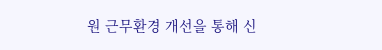원 근무환경 개선을 통해 신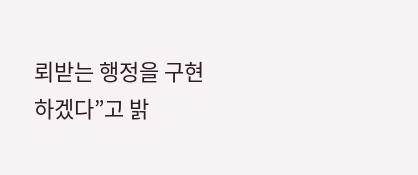뢰받는 행정을 구현하겠다”고 밝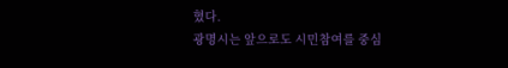혔다.
광명시는 앞으로도 시민참여를 중심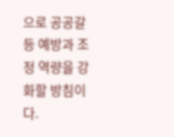으로 공공갈등 예방과 조정 역량을 강화할 방침이다.